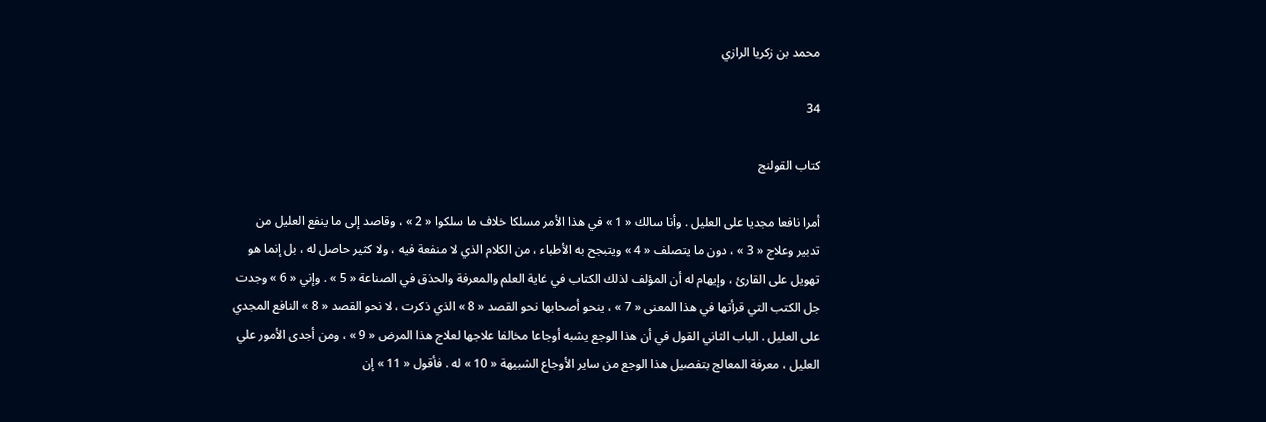محمد بن زكريا الرازي

34

كتاب القولنج

أمرا نافعا مجديا على العليل . وأنا سالك « 1 » في هذا الأمر مسلكا خلاف ما سلكوا « 2 » ، وقاصد إلى ما ينفع العليل من تدبير وعلاج « 3 » ، دون ما يتصلف « 4 » ويتبجح به الأطباء ، من الكلام الذي لا منفعة فيه ، ولا كثير حاصل له ، بل إنما هو تهويل على القارئ ، وإيهام له أن المؤلف لذلك الكتاب في غاية العلم والمعرفة والحذق في الصناعة « 5 » . وإني « 6 » وجدت جل الكتب التي قرأتها في هذا المعنى « 7 » ، ينحو أصحابها نحو القصد « 8 » الذي ذكرت ، لا نحو القصد « 8 » النافع المجدي على العليل . الباب الثاني القول في أن هذا الوجع يشبه أوجاعا مخالفا علاجها لعلاج هذا المرض « 9 » ، ومن أجدى الأمور علي العليل ، معرفة المعالج بتفصيل هذا الوجع من ساير الأوجاع الشبيهة « 10 » له . فأقول « 11 » إن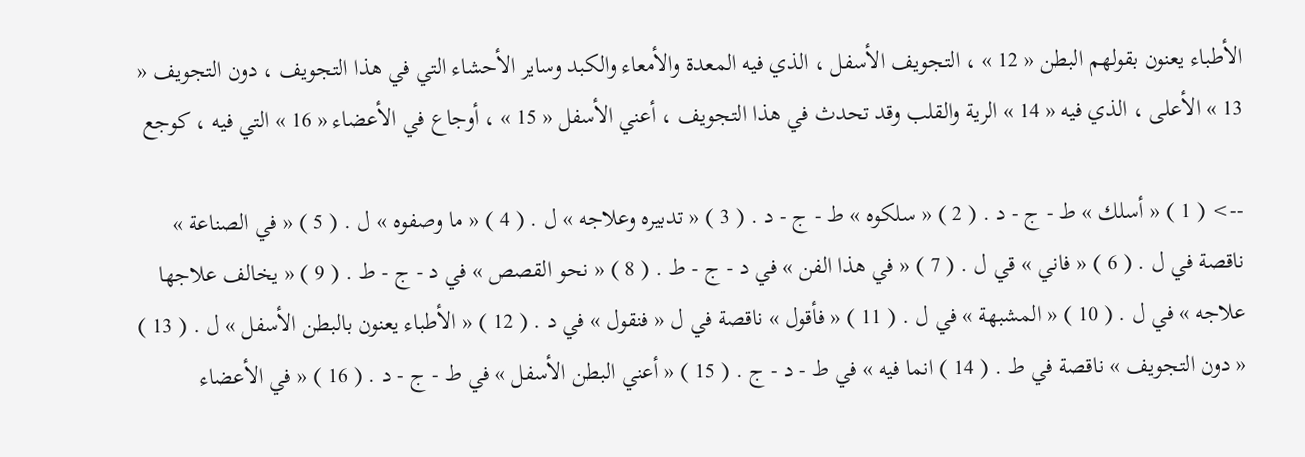الأطباء يعنون بقولهم البطن « 12 » ، التجويف الأسفل ، الذي فيه المعدة والأمعاء والكبد وساير الأحشاء التي في هذا التجويف ، دون التجويف « 13 » الأعلى ، الذي فيه « 14 » الرية والقلب وقد تحدث في هذا التجويف ، أعني الأسفل « 15 » ، أوجاع في الأعضاء « 16 » التي فيه ، كوجع

--> ( 1 ) « أسلك » ط - ج - د . ( 2 ) « سلكوه » ط - ج - د . ( 3 ) « تدبيره وعلاجه » ل . ( 4 ) « ما وصفوه » ل . ( 5 ) « في الصناعة » ناقصة في ل . ( 6 ) « فاني » قي ل . ( 7 ) « في هذا الفن » في د - ج - ط . ( 8 ) « نحو القصص » في د - ج - ط . ( 9 ) « يخالف علاجها علاجه » في ل . ( 10 ) « المشبهة » في ل . ( 11 ) « فأقول » ناقصة في ل « فنقول » في د . ( 12 ) « الأطباء يعنون بالبطن الأسفل » ل . ( 13 ) « دون التجويف » ناقصة في ط . ( 14 ) انما فيه » في ط - د - ج . ( 15 ) « أعني البطن الأسفل » في ط - ج - د . ( 16 ) « في الأعضاء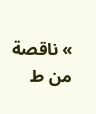» ناقصة من ط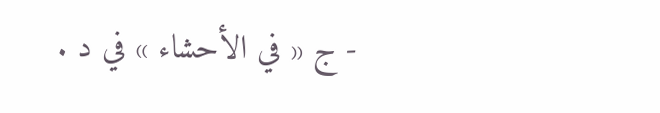- ج « في الأحشاء » في د .